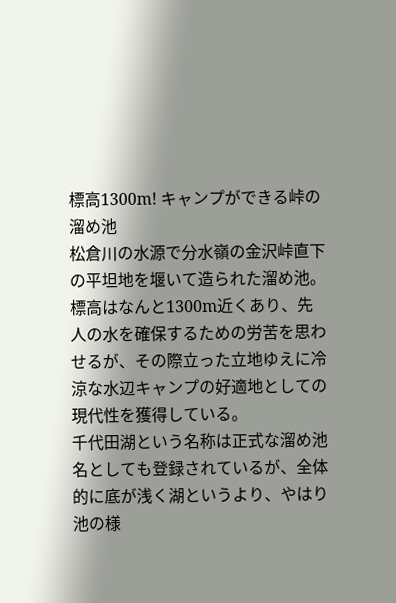標高1300m! キャンプができる峠の溜め池
松倉川の水源で分水嶺の金沢峠直下の平坦地を堰いて造られた溜め池。標高はなんと1300m近くあり、先人の水を確保するための労苦を思わせるが、その際立った立地ゆえに冷涼な水辺キャンプの好適地としての現代性を獲得している。
千代田湖という名称は正式な溜め池名としても登録されているが、全体的に底が浅く湖というより、やはり池の様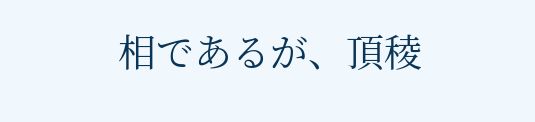相であるが、頂稜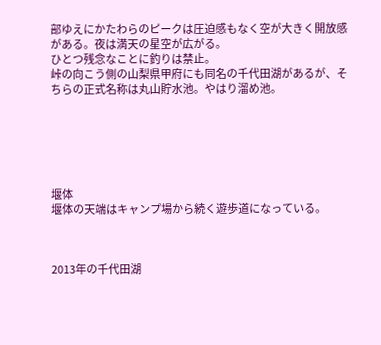部ゆえにかたわらのピークは圧迫感もなく空が大きく開放感がある。夜は満天の星空が広がる。
ひとつ残念なことに釣りは禁止。
峠の向こう側の山梨県甲府にも同名の千代田湖があるが、そちらの正式名称は丸山貯水池。やはり溜め池。






堰体
堰体の天端はキャンプ場から続く遊歩道になっている。



2013年の千代田湖